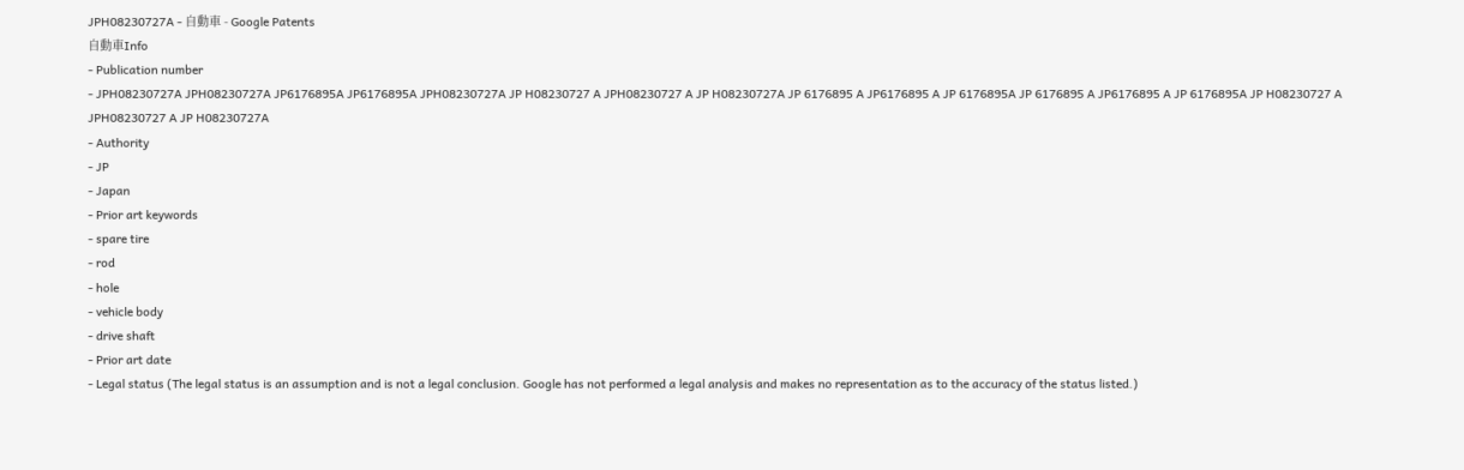JPH08230727A - 自動車 - Google Patents
自動車Info
- Publication number
- JPH08230727A JPH08230727A JP6176895A JP6176895A JPH08230727A JP H08230727 A JPH08230727 A JP H08230727A JP 6176895 A JP6176895 A JP 6176895A JP 6176895 A JP6176895 A JP 6176895A JP H08230727 A JPH08230727 A JP H08230727A
- Authority
- JP
- Japan
- Prior art keywords
- spare tire
- rod
- hole
- vehicle body
- drive shaft
- Prior art date
- Legal status (The legal status is an assumption and is not a legal conclusion. Google has not performed a legal analysis and makes no representation as to the accuracy of the status listed.)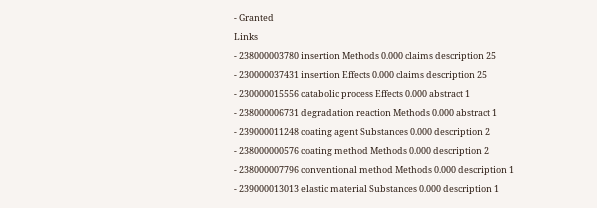- Granted
Links
- 238000003780 insertion Methods 0.000 claims description 25
- 230000037431 insertion Effects 0.000 claims description 25
- 230000015556 catabolic process Effects 0.000 abstract 1
- 238000006731 degradation reaction Methods 0.000 abstract 1
- 239000011248 coating agent Substances 0.000 description 2
- 238000000576 coating method Methods 0.000 description 2
- 238000007796 conventional method Methods 0.000 description 1
- 239000013013 elastic material Substances 0.000 description 1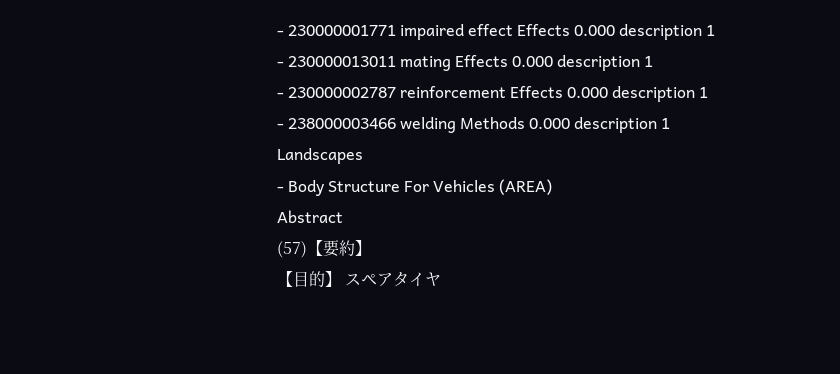- 230000001771 impaired effect Effects 0.000 description 1
- 230000013011 mating Effects 0.000 description 1
- 230000002787 reinforcement Effects 0.000 description 1
- 238000003466 welding Methods 0.000 description 1
Landscapes
- Body Structure For Vehicles (AREA)
Abstract
(57)【要約】
【目的】 スペアタイヤ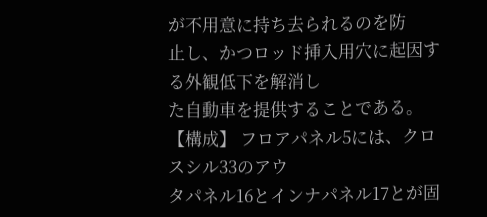が不用意に持ち去られるのを防
止し、かつロッド挿入用穴に起因する外観低下を解消し
た自動車を提供することである。 【構成】 フロアパネル5には、クロスシル33のアウ
タパネル16とインナパネル17とが固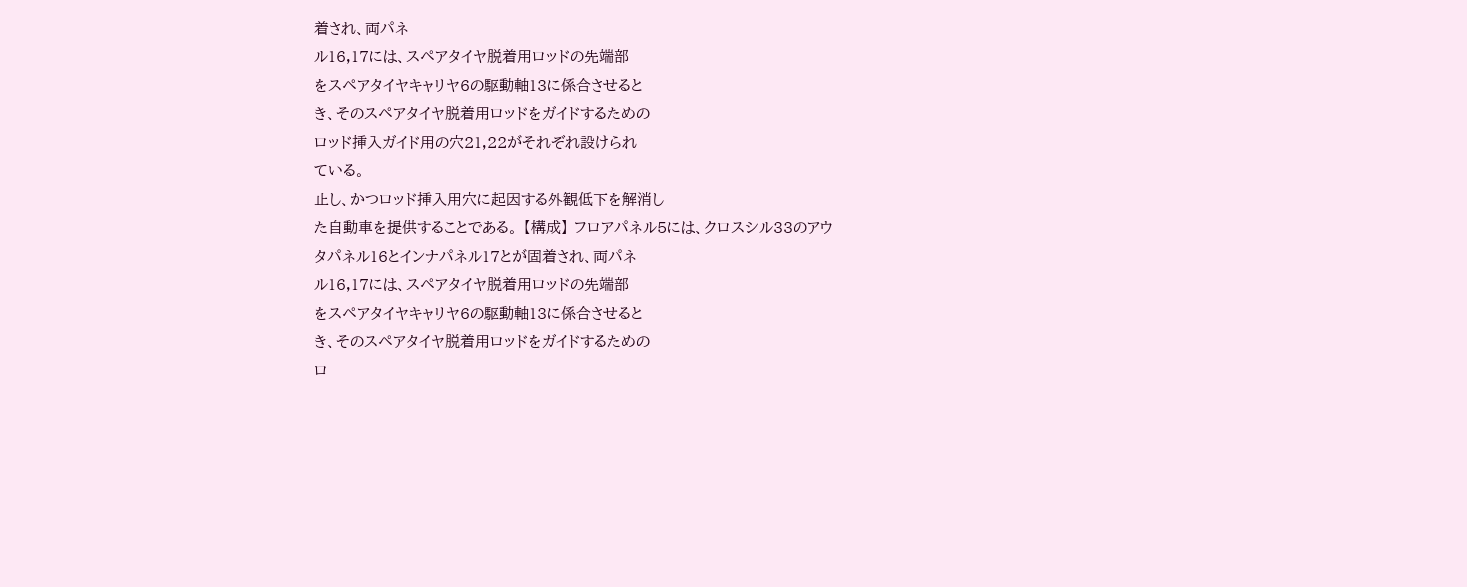着され、両パネ
ル16,17には、スペアタイヤ脱着用ロッドの先端部
をスペアタイヤキャリヤ6の駆動軸13に係合させると
き、そのスペアタイヤ脱着用ロッドをガイドするための
ロッド挿入ガイド用の穴21,22がそれぞれ設けられ
ている。
止し、かつロッド挿入用穴に起因する外観低下を解消し
た自動車を提供することである。 【構成】 フロアパネル5には、クロスシル33のアウ
タパネル16とインナパネル17とが固着され、両パネ
ル16,17には、スペアタイヤ脱着用ロッドの先端部
をスペアタイヤキャリヤ6の駆動軸13に係合させると
き、そのスペアタイヤ脱着用ロッドをガイドするための
ロ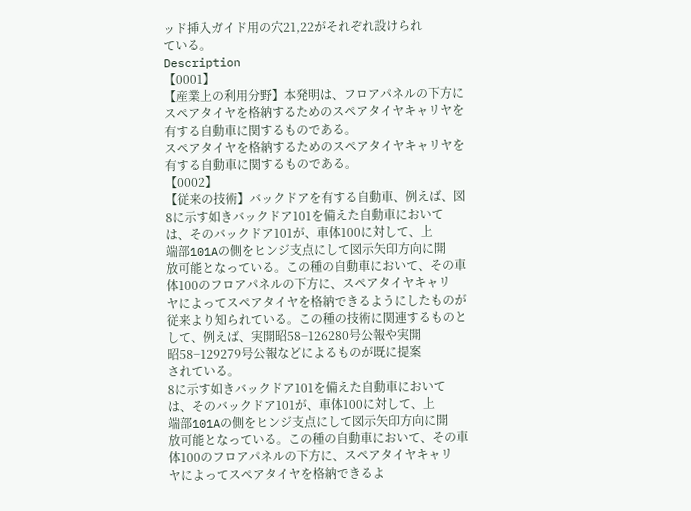ッド挿入ガイド用の穴21,22がそれぞれ設けられ
ている。
Description
【0001】
【産業上の利用分野】本発明は、フロアパネルの下方に
スペアタイヤを格納するためのスペアタイヤキャリヤを
有する自動車に関するものである。
スペアタイヤを格納するためのスペアタイヤキャリヤを
有する自動車に関するものである。
【0002】
【従来の技術】バックドアを有する自動車、例えば、図
8に示す如きバックドア101を備えた自動車において
は、そのバックドア101が、車体100に対して、上
端部101Aの側をヒンジ支点にして図示矢印方向に開
放可能となっている。この種の自動車において、その車
体100のフロアパネルの下方に、スペアタイヤキャリ
ヤによってスペアタイヤを格納できるようにしたものが
従来より知られている。この種の技術に関連するものと
して、例えば、実開昭58−126280号公報や実開
昭58−129279号公報などによるものが既に提案
されている。
8に示す如きバックドア101を備えた自動車において
は、そのバックドア101が、車体100に対して、上
端部101Aの側をヒンジ支点にして図示矢印方向に開
放可能となっている。この種の自動車において、その車
体100のフロアパネルの下方に、スペアタイヤキャリ
ヤによってスペアタイヤを格納できるよ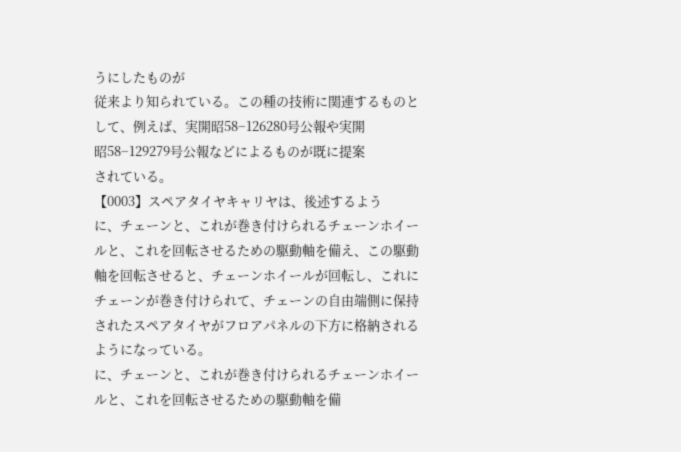うにしたものが
従来より知られている。この種の技術に関連するものと
して、例えば、実開昭58−126280号公報や実開
昭58−129279号公報などによるものが既に提案
されている。
【0003】スペアタイヤキャリヤは、後述するよう
に、チェーンと、これが巻き付けられるチェーンホイー
ルと、これを回転させるための駆動軸を備え、この駆動
軸を回転させると、チェーンホイールが回転し、これに
チェーンが巻き付けられて、チェーンの自由端側に保持
されたスペアタイヤがフロアパネルの下方に格納される
ようになっている。
に、チェーンと、これが巻き付けられるチェーンホイー
ルと、これを回転させるための駆動軸を備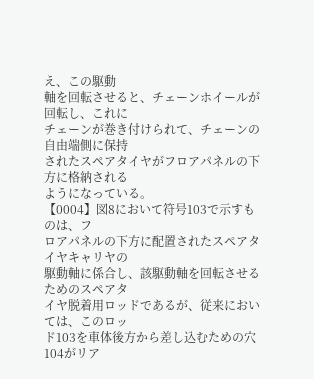え、この駆動
軸を回転させると、チェーンホイールが回転し、これに
チェーンが巻き付けられて、チェーンの自由端側に保持
されたスペアタイヤがフロアパネルの下方に格納される
ようになっている。
【0004】図8において符号103で示すものは、フ
ロアパネルの下方に配置されたスペアタイヤキャリヤの
駆動軸に係合し、該駆動軸を回転させるためのスペアタ
イヤ脱着用ロッドであるが、従来においては、このロッ
ド103を車体後方から差し込むための穴104がリア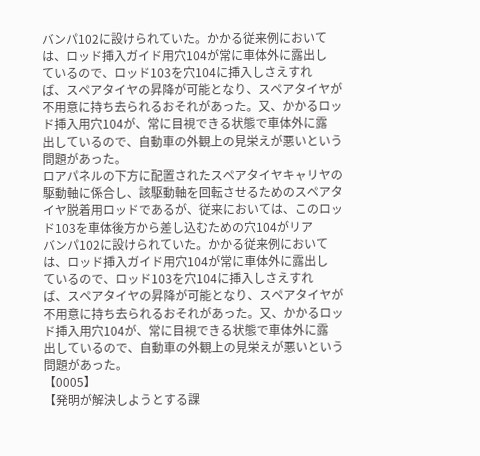バンパ102に設けられていた。かかる従来例において
は、ロッド挿入ガイド用穴104が常に車体外に露出し
ているので、ロッド103を穴104に挿入しさえすれ
ば、スペアタイヤの昇降が可能となり、スペアタイヤが
不用意に持ち去られるおそれがあった。又、かかるロッ
ド挿入用穴104が、常に目視できる状態で車体外に露
出しているので、自動車の外観上の見栄えが悪いという
問題があった。
ロアパネルの下方に配置されたスペアタイヤキャリヤの
駆動軸に係合し、該駆動軸を回転させるためのスペアタ
イヤ脱着用ロッドであるが、従来においては、このロッ
ド103を車体後方から差し込むための穴104がリア
バンパ102に設けられていた。かかる従来例において
は、ロッド挿入ガイド用穴104が常に車体外に露出し
ているので、ロッド103を穴104に挿入しさえすれ
ば、スペアタイヤの昇降が可能となり、スペアタイヤが
不用意に持ち去られるおそれがあった。又、かかるロッ
ド挿入用穴104が、常に目視できる状態で車体外に露
出しているので、自動車の外観上の見栄えが悪いという
問題があった。
【0005】
【発明が解決しようとする課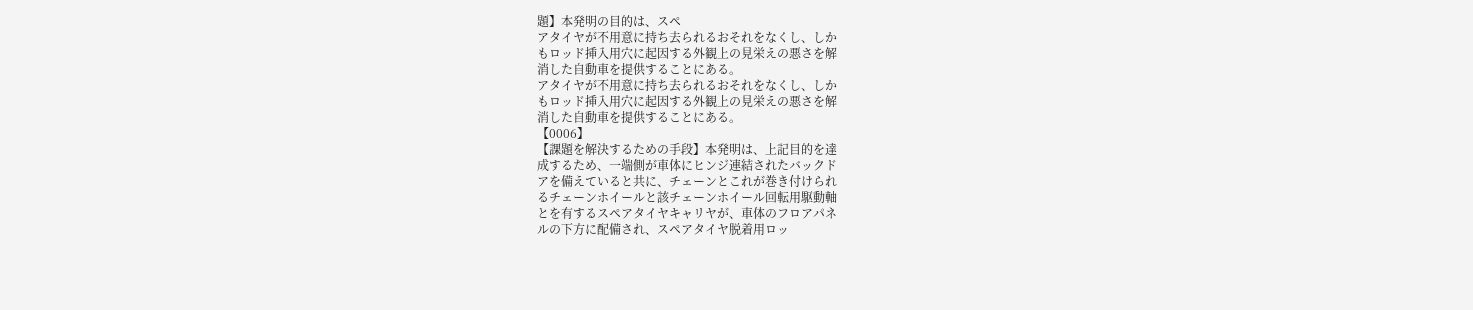題】本発明の目的は、スペ
アタイヤが不用意に持ち去られるおそれをなくし、しか
もロッド挿入用穴に起因する外観上の見栄えの悪さを解
消した自動車を提供することにある。
アタイヤが不用意に持ち去られるおそれをなくし、しか
もロッド挿入用穴に起因する外観上の見栄えの悪さを解
消した自動車を提供することにある。
【0006】
【課題を解決するための手段】本発明は、上記目的を達
成するため、一端側が車体にヒンジ連結されたバックド
アを備えていると共に、チェーンとこれが巻き付けられ
るチェーンホイールと該チェーンホイール回転用駆動軸
とを有するスペアタイヤキャリヤが、車体のフロアパネ
ルの下方に配備され、スペアタイヤ脱着用ロッ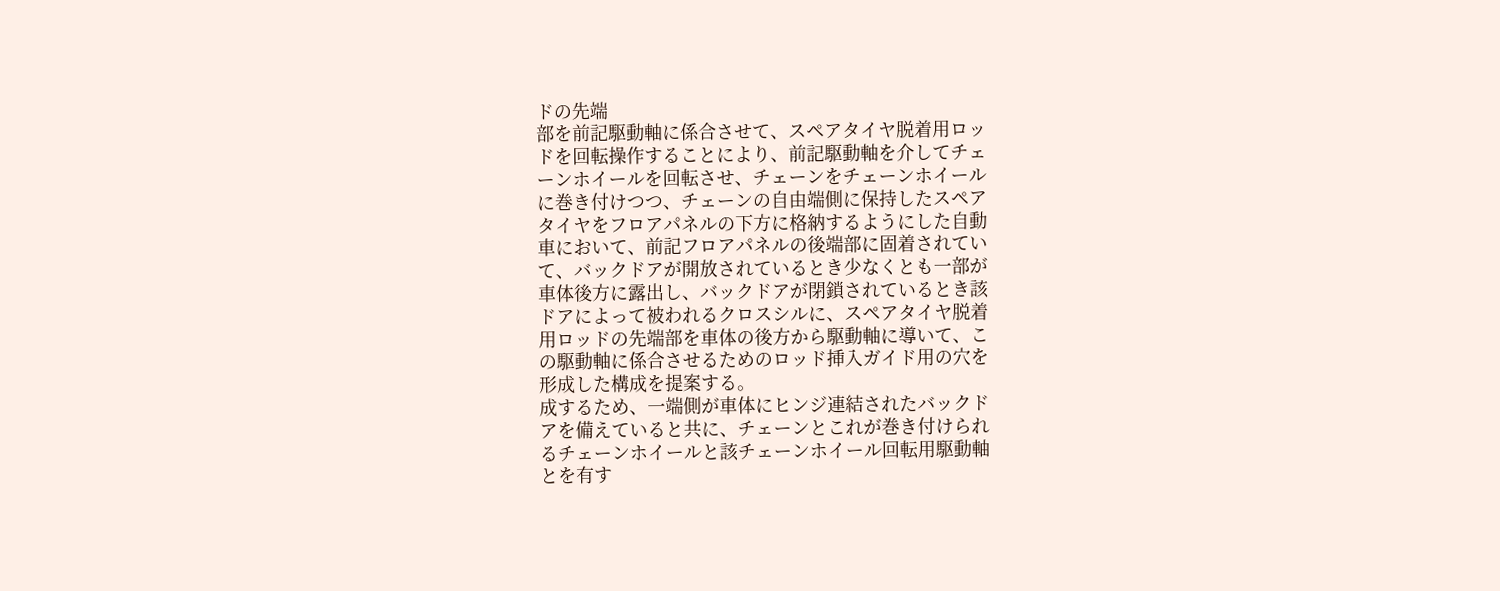ドの先端
部を前記駆動軸に係合させて、スペアタイヤ脱着用ロッ
ドを回転操作することにより、前記駆動軸を介してチェ
ーンホイールを回転させ、チェーンをチェーンホイール
に巻き付けつつ、チェーンの自由端側に保持したスペア
タイヤをフロアパネルの下方に格納するようにした自動
車において、前記フロアパネルの後端部に固着されてい
て、バックドアが開放されているとき少なくとも一部が
車体後方に露出し、バックドアが閉鎖されているとき該
ドアによって被われるクロスシルに、スペアタイヤ脱着
用ロッドの先端部を車体の後方から駆動軸に導いて、こ
の駆動軸に係合させるためのロッド挿入ガイド用の穴を
形成した構成を提案する。
成するため、一端側が車体にヒンジ連結されたバックド
アを備えていると共に、チェーンとこれが巻き付けられ
るチェーンホイールと該チェーンホイール回転用駆動軸
とを有す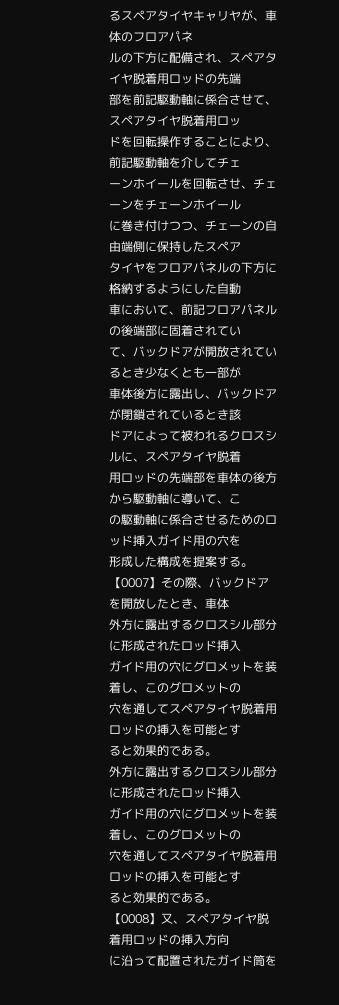るスペアタイヤキャリヤが、車体のフロアパネ
ルの下方に配備され、スペアタイヤ脱着用ロッドの先端
部を前記駆動軸に係合させて、スペアタイヤ脱着用ロッ
ドを回転操作することにより、前記駆動軸を介してチェ
ーンホイールを回転させ、チェーンをチェーンホイール
に巻き付けつつ、チェーンの自由端側に保持したスペア
タイヤをフロアパネルの下方に格納するようにした自動
車において、前記フロアパネルの後端部に固着されてい
て、バックドアが開放されているとき少なくとも一部が
車体後方に露出し、バックドアが閉鎖されているとき該
ドアによって被われるクロスシルに、スペアタイヤ脱着
用ロッドの先端部を車体の後方から駆動軸に導いて、こ
の駆動軸に係合させるためのロッド挿入ガイド用の穴を
形成した構成を提案する。
【0007】その際、バックドアを開放したとき、車体
外方に露出するクロスシル部分に形成されたロッド挿入
ガイド用の穴にグロメットを装着し、このグロメットの
穴を通してスペアタイヤ脱着用ロッドの挿入を可能とす
ると効果的である。
外方に露出するクロスシル部分に形成されたロッド挿入
ガイド用の穴にグロメットを装着し、このグロメットの
穴を通してスペアタイヤ脱着用ロッドの挿入を可能とす
ると効果的である。
【0008】又、スペアタイヤ脱着用ロッドの挿入方向
に沿って配置されたガイド筒を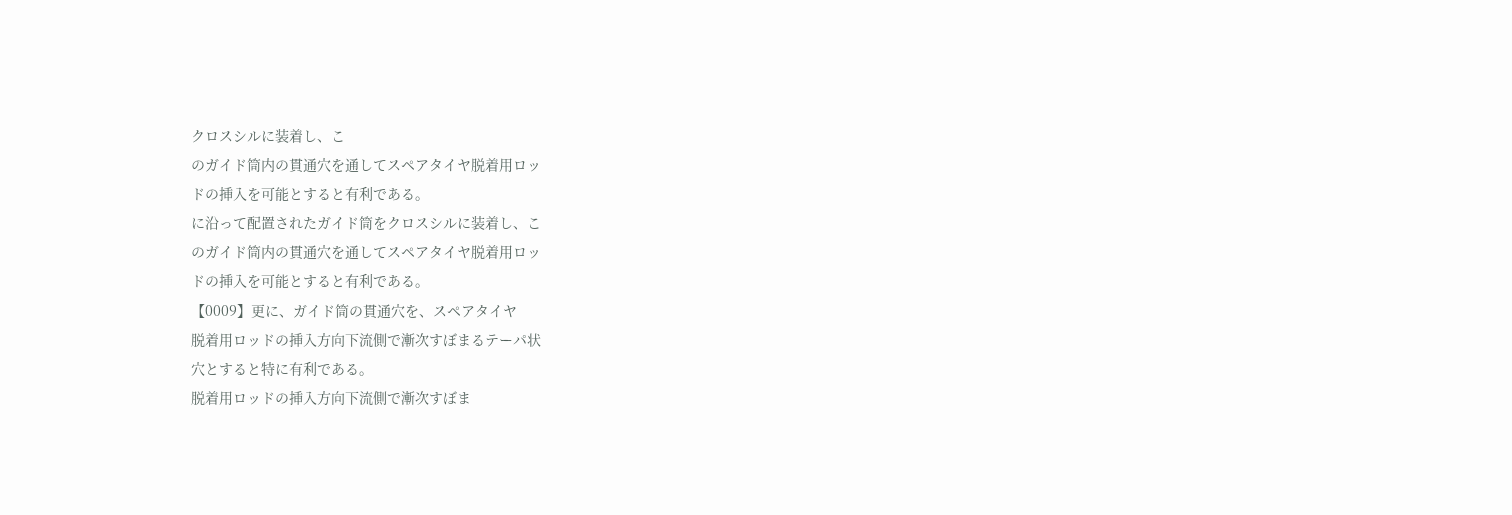クロスシルに装着し、こ
のガイド筒内の貫通穴を通してスペアタイヤ脱着用ロッ
ドの挿入を可能とすると有利である。
に沿って配置されたガイド筒をクロスシルに装着し、こ
のガイド筒内の貫通穴を通してスペアタイヤ脱着用ロッ
ドの挿入を可能とすると有利である。
【0009】更に、ガイド筒の貫通穴を、スペアタイヤ
脱着用ロッドの挿入方向下流側で漸次すぼまるテーパ状
穴とすると特に有利である。
脱着用ロッドの挿入方向下流側で漸次すぼま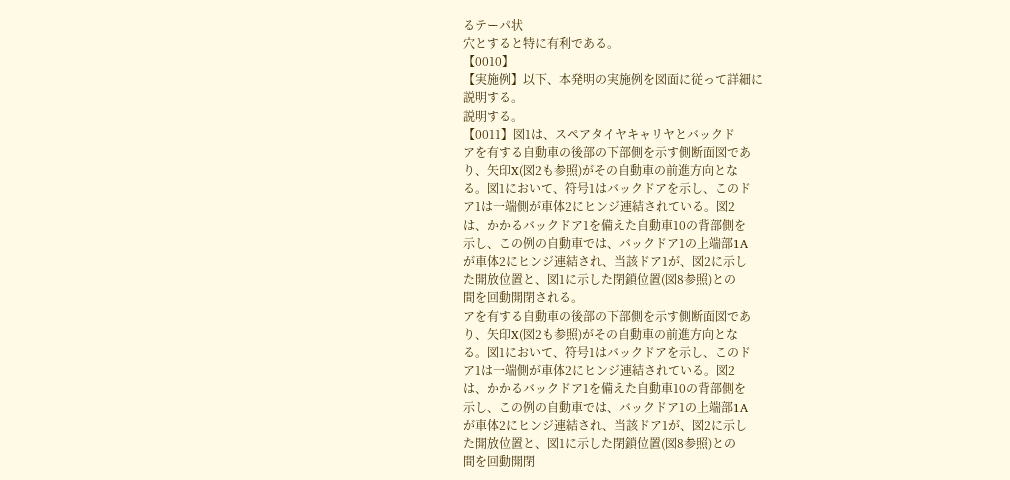るテーパ状
穴とすると特に有利である。
【0010】
【実施例】以下、本発明の実施例を図面に従って詳細に
説明する。
説明する。
【0011】図1は、スペアタイヤキャリヤとバックド
アを有する自動車の後部の下部側を示す側断面図であ
り、矢印X(図2も参照)がその自動車の前進方向とな
る。図1において、符号1はバックドアを示し、このド
ア1は一端側が車体2にヒンジ連結されている。図2
は、かかるバックドア1を備えた自動車10の背部側を
示し、この例の自動車では、バックドア1の上端部1A
が車体2にヒンジ連結され、当該ドア1が、図2に示し
た開放位置と、図1に示した閉鎖位置(図8参照)との
間を回動開閉される。
アを有する自動車の後部の下部側を示す側断面図であ
り、矢印X(図2も参照)がその自動車の前進方向とな
る。図1において、符号1はバックドアを示し、このド
ア1は一端側が車体2にヒンジ連結されている。図2
は、かかるバックドア1を備えた自動車10の背部側を
示し、この例の自動車では、バックドア1の上端部1A
が車体2にヒンジ連結され、当該ドア1が、図2に示し
た開放位置と、図1に示した閉鎖位置(図8参照)との
間を回動開閉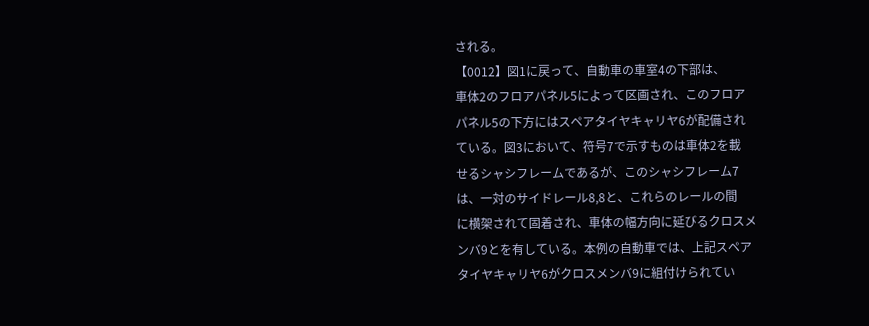される。
【0012】図1に戻って、自動車の車室4の下部は、
車体2のフロアパネル5によって区画され、このフロア
パネル5の下方にはスペアタイヤキャリヤ6が配備され
ている。図3において、符号7で示すものは車体2を載
せるシャシフレームであるが、このシャシフレーム7
は、一対のサイドレール8,8と、これらのレールの間
に横架されて固着され、車体の幅方向に延びるクロスメ
ンバ9とを有している。本例の自動車では、上記スペア
タイヤキャリヤ6がクロスメンバ9に組付けられてい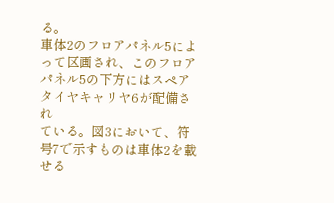る。
車体2のフロアパネル5によって区画され、このフロア
パネル5の下方にはスペアタイヤキャリヤ6が配備され
ている。図3において、符号7で示すものは車体2を載
せる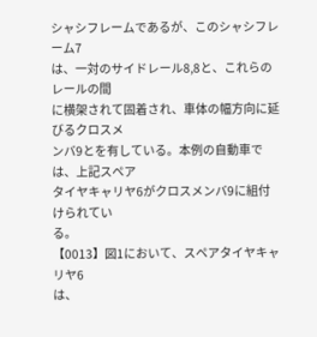シャシフレームであるが、このシャシフレーム7
は、一対のサイドレール8,8と、これらのレールの間
に横架されて固着され、車体の幅方向に延びるクロスメ
ンバ9とを有している。本例の自動車では、上記スペア
タイヤキャリヤ6がクロスメンバ9に組付けられてい
る。
【0013】図1において、スペアタイヤキャリヤ6
は、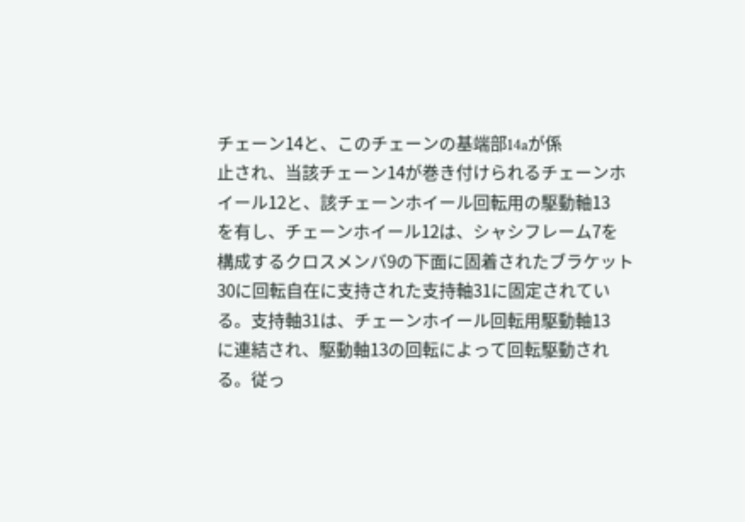チェーン14と、このチェーンの基端部14aが係
止され、当該チェーン14が巻き付けられるチェーンホ
イール12と、該チェーンホイール回転用の駆動軸13
を有し、チェーンホイール12は、シャシフレーム7を
構成するクロスメンバ9の下面に固着されたブラケット
30に回転自在に支持された支持軸31に固定されてい
る。支持軸31は、チェーンホイール回転用駆動軸13
に連結され、駆動軸13の回転によって回転駆動され
る。従っ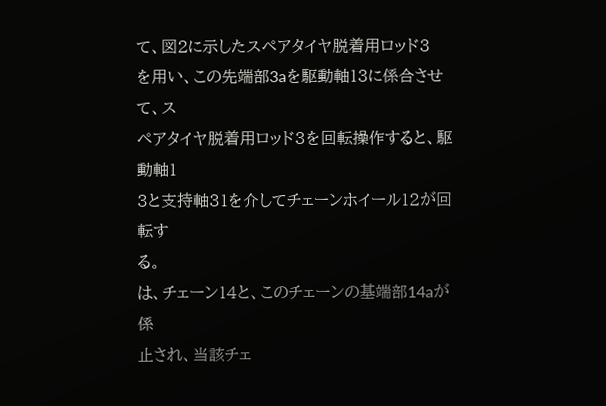て、図2に示したスペアタイヤ脱着用ロッド3
を用い、この先端部3aを駆動軸13に係合させて、ス
ペアタイヤ脱着用ロッド3を回転操作すると、駆動軸1
3と支持軸31を介してチェーンホイール12が回転す
る。
は、チェーン14と、このチェーンの基端部14aが係
止され、当該チェ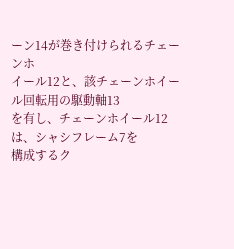ーン14が巻き付けられるチェーンホ
イール12と、該チェーンホイール回転用の駆動軸13
を有し、チェーンホイール12は、シャシフレーム7を
構成するク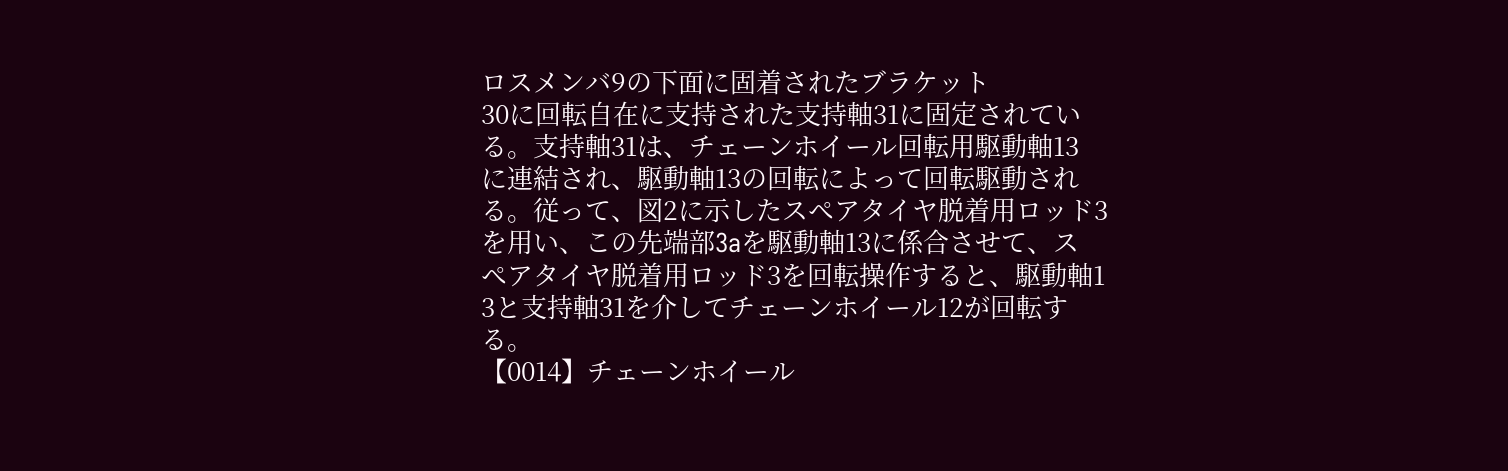ロスメンバ9の下面に固着されたブラケット
30に回転自在に支持された支持軸31に固定されてい
る。支持軸31は、チェーンホイール回転用駆動軸13
に連結され、駆動軸13の回転によって回転駆動され
る。従って、図2に示したスペアタイヤ脱着用ロッド3
を用い、この先端部3aを駆動軸13に係合させて、ス
ペアタイヤ脱着用ロッド3を回転操作すると、駆動軸1
3と支持軸31を介してチェーンホイール12が回転す
る。
【0014】チェーンホイール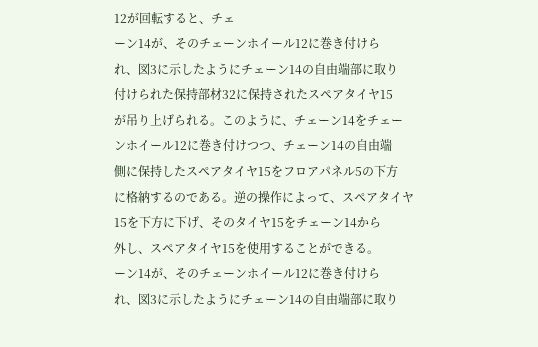12が回転すると、チェ
ーン14が、そのチェーンホイール12に巻き付けら
れ、図3に示したようにチェーン14の自由端部に取り
付けられた保持部材32に保持されたスペアタイヤ15
が吊り上げられる。このように、チェーン14をチェー
ンホイール12に巻き付けつつ、チェーン14の自由端
側に保持したスペアタイヤ15をフロアパネル5の下方
に格納するのである。逆の操作によって、スペアタイヤ
15を下方に下げ、そのタイヤ15をチェーン14から
外し、スペアタイヤ15を使用することができる。
ーン14が、そのチェーンホイール12に巻き付けら
れ、図3に示したようにチェーン14の自由端部に取り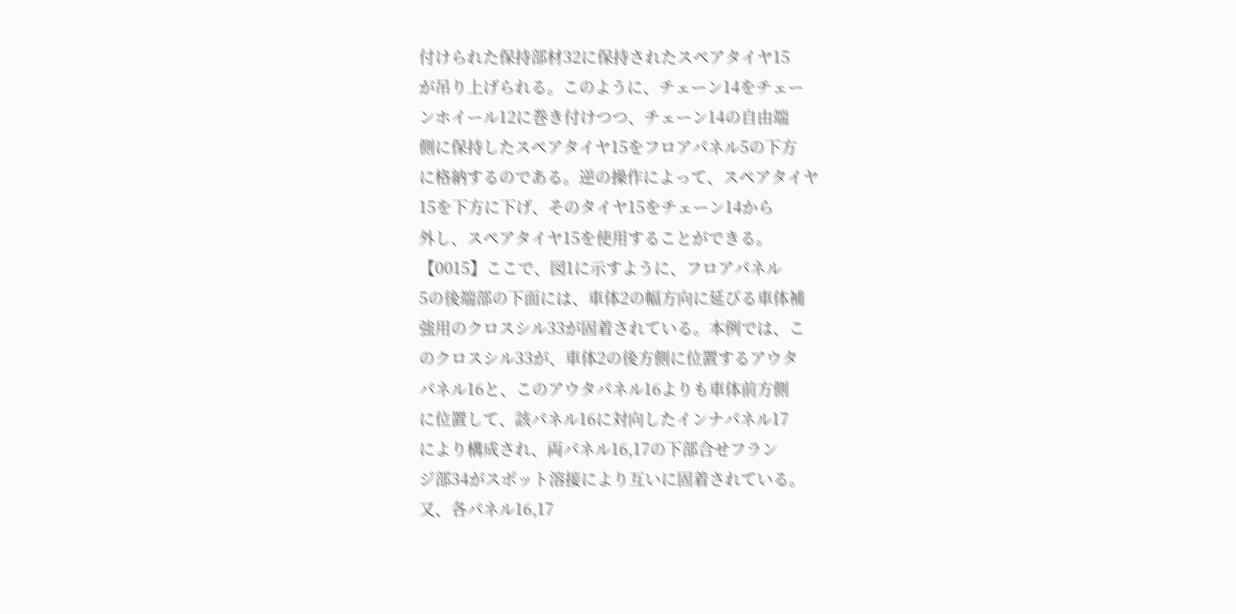付けられた保持部材32に保持されたスペアタイヤ15
が吊り上げられる。このように、チェーン14をチェー
ンホイール12に巻き付けつつ、チェーン14の自由端
側に保持したスペアタイヤ15をフロアパネル5の下方
に格納するのである。逆の操作によって、スペアタイヤ
15を下方に下げ、そのタイヤ15をチェーン14から
外し、スペアタイヤ15を使用することができる。
【0015】ここで、図1に示すように、フロアパネル
5の後端部の下面には、車体2の幅方向に延びる車体補
強用のクロスシル33が固着されている。本例では、こ
のクロスシル33が、車体2の後方側に位置するアウタ
パネル16と、このアウタパネル16よりも車体前方側
に位置して、該パネル16に対向したインナパネル17
により構成され、両パネル16,17の下部合せフラン
ジ部34がスポット溶接により互いに固着されている。
又、各パネル16,17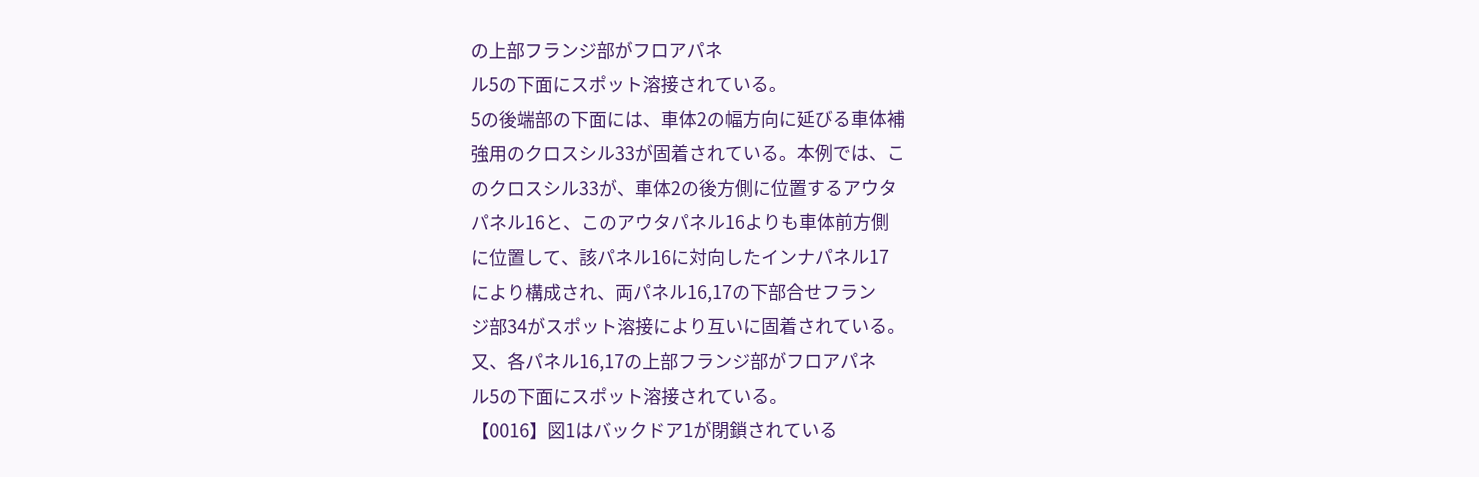の上部フランジ部がフロアパネ
ル5の下面にスポット溶接されている。
5の後端部の下面には、車体2の幅方向に延びる車体補
強用のクロスシル33が固着されている。本例では、こ
のクロスシル33が、車体2の後方側に位置するアウタ
パネル16と、このアウタパネル16よりも車体前方側
に位置して、該パネル16に対向したインナパネル17
により構成され、両パネル16,17の下部合せフラン
ジ部34がスポット溶接により互いに固着されている。
又、各パネル16,17の上部フランジ部がフロアパネ
ル5の下面にスポット溶接されている。
【0016】図1はバックドア1が閉鎖されている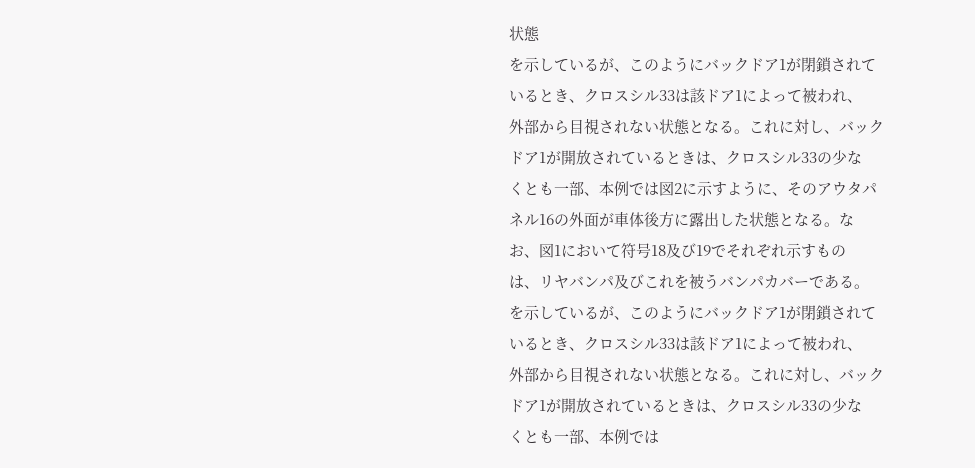状態
を示しているが、このようにバックドア1が閉鎖されて
いるとき、クロスシル33は該ドア1によって被われ、
外部から目視されない状態となる。これに対し、バック
ドア1が開放されているときは、クロスシル33の少な
くとも一部、本例では図2に示すように、そのアウタパ
ネル16の外面が車体後方に露出した状態となる。な
お、図1において符号18及び19でそれぞれ示すもの
は、リヤバンパ及びこれを被うバンパカバーである。
を示しているが、このようにバックドア1が閉鎖されて
いるとき、クロスシル33は該ドア1によって被われ、
外部から目視されない状態となる。これに対し、バック
ドア1が開放されているときは、クロスシル33の少な
くとも一部、本例では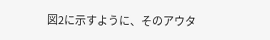図2に示すように、そのアウタ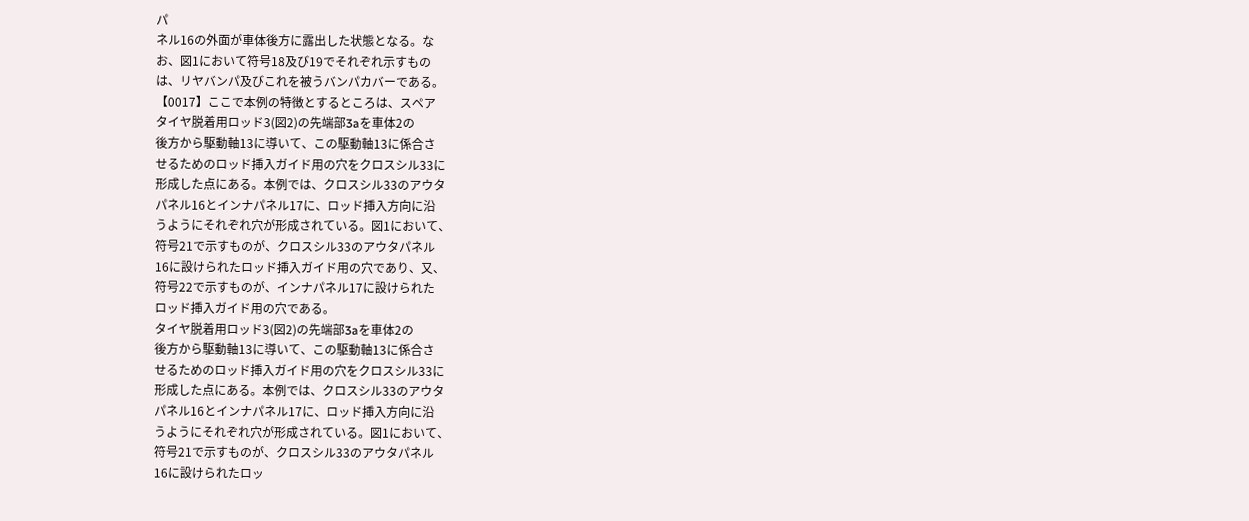パ
ネル16の外面が車体後方に露出した状態となる。な
お、図1において符号18及び19でそれぞれ示すもの
は、リヤバンパ及びこれを被うバンパカバーである。
【0017】ここで本例の特徴とするところは、スペア
タイヤ脱着用ロッド3(図2)の先端部3aを車体2の
後方から駆動軸13に導いて、この駆動軸13に係合さ
せるためのロッド挿入ガイド用の穴をクロスシル33に
形成した点にある。本例では、クロスシル33のアウタ
パネル16とインナパネル17に、ロッド挿入方向に沿
うようにそれぞれ穴が形成されている。図1において、
符号21で示すものが、クロスシル33のアウタパネル
16に設けられたロッド挿入ガイド用の穴であり、又、
符号22で示すものが、インナパネル17に設けられた
ロッド挿入ガイド用の穴である。
タイヤ脱着用ロッド3(図2)の先端部3aを車体2の
後方から駆動軸13に導いて、この駆動軸13に係合さ
せるためのロッド挿入ガイド用の穴をクロスシル33に
形成した点にある。本例では、クロスシル33のアウタ
パネル16とインナパネル17に、ロッド挿入方向に沿
うようにそれぞれ穴が形成されている。図1において、
符号21で示すものが、クロスシル33のアウタパネル
16に設けられたロッ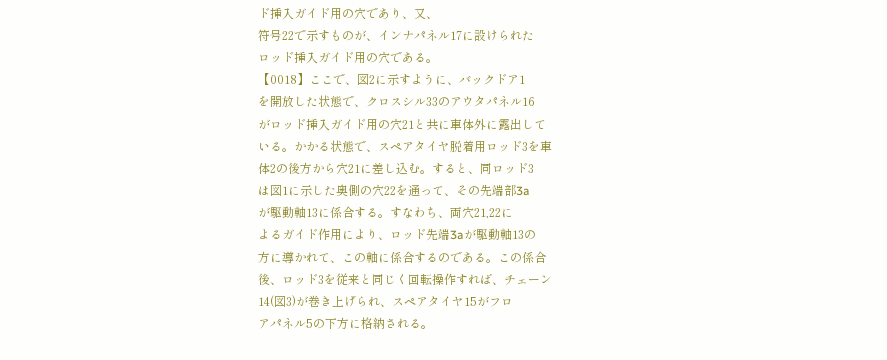ド挿入ガイド用の穴であり、又、
符号22で示すものが、インナパネル17に設けられた
ロッド挿入ガイド用の穴である。
【0018】ここで、図2に示すように、バックドア1
を開放した状態で、クロスシル33のアウタパネル16
がロッド挿入ガイド用の穴21と共に車体外に露出して
いる。かかる状態で、スペアタイヤ脱着用ロッド3を車
体2の後方から穴21に差し込む。すると、同ロッド3
は図1に示した奥側の穴22を通って、その先端部3a
が駆動軸13に係合する。すなわち、両穴21,22に
よるガイド作用により、ロッド先端3aが駆動軸13の
方に導かれて、この軸に係合するのである。この係合
後、ロッド3を従来と同じく回転操作すれば、チェーン
14(図3)が巻き上げられ、スペアタイヤ15がフロ
アパネル5の下方に格納される。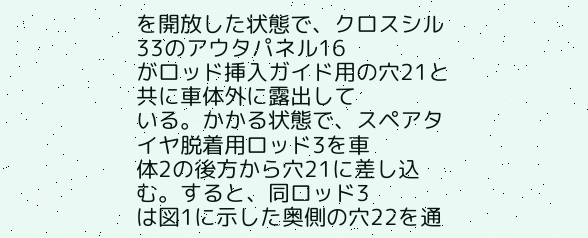を開放した状態で、クロスシル33のアウタパネル16
がロッド挿入ガイド用の穴21と共に車体外に露出して
いる。かかる状態で、スペアタイヤ脱着用ロッド3を車
体2の後方から穴21に差し込む。すると、同ロッド3
は図1に示した奥側の穴22を通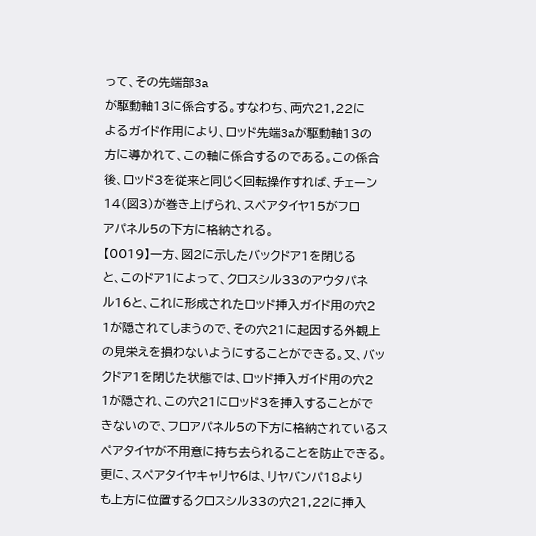って、その先端部3a
が駆動軸13に係合する。すなわち、両穴21,22に
よるガイド作用により、ロッド先端3aが駆動軸13の
方に導かれて、この軸に係合するのである。この係合
後、ロッド3を従来と同じく回転操作すれば、チェーン
14(図3)が巻き上げられ、スペアタイヤ15がフロ
アパネル5の下方に格納される。
【0019】一方、図2に示したバックドア1を閉じる
と、このドア1によって、クロスシル33のアウタパネ
ル16と、これに形成されたロッド挿入ガイド用の穴2
1が隠されてしまうので、その穴21に起因する外観上
の見栄えを損わないようにすることができる。又、バッ
クドア1を閉じた状態では、ロッド挿入ガイド用の穴2
1が隠され、この穴21にロッド3を挿入することがで
きないので、フロアパネル5の下方に格納されているス
ペアタイヤが不用意に持ち去られることを防止できる。
更に、スペアタイヤキャリヤ6は、リヤバンパ18より
も上方に位置するクロスシル33の穴21,22に挿入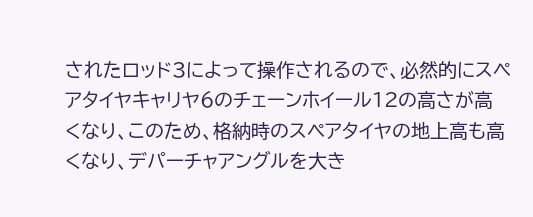されたロッド3によって操作されるので、必然的にスペ
アタイヤキャリヤ6のチェーンホイール12の高さが高
くなり、このため、格納時のスペアタイヤの地上高も高
くなり、デパーチャアングルを大き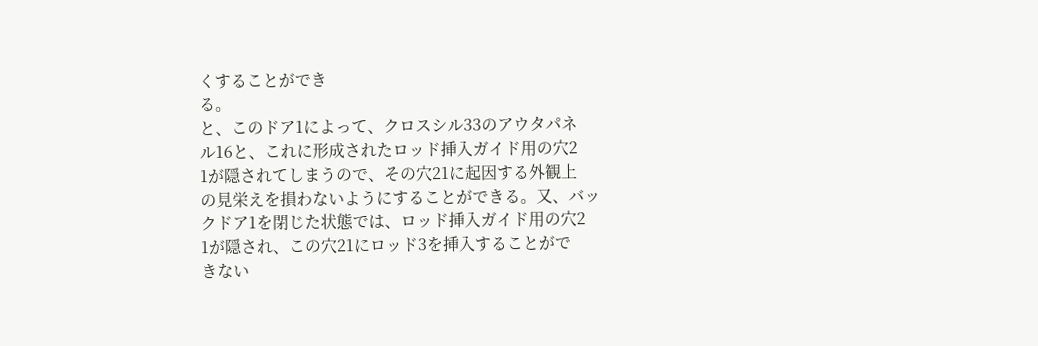くすることができ
る。
と、このドア1によって、クロスシル33のアウタパネ
ル16と、これに形成されたロッド挿入ガイド用の穴2
1が隠されてしまうので、その穴21に起因する外観上
の見栄えを損わないようにすることができる。又、バッ
クドア1を閉じた状態では、ロッド挿入ガイド用の穴2
1が隠され、この穴21にロッド3を挿入することがで
きない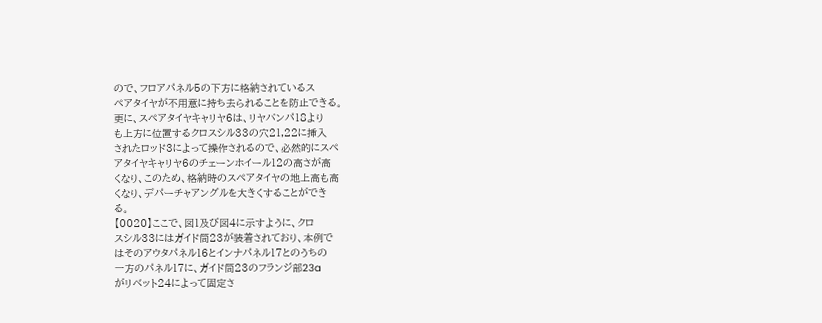ので、フロアパネル5の下方に格納されているス
ペアタイヤが不用意に持ち去られることを防止できる。
更に、スペアタイヤキャリヤ6は、リヤバンパ18より
も上方に位置するクロスシル33の穴21,22に挿入
されたロッド3によって操作されるので、必然的にスペ
アタイヤキャリヤ6のチェーンホイール12の高さが高
くなり、このため、格納時のスペアタイヤの地上高も高
くなり、デパーチャアングルを大きくすることができ
る。
【0020】ここで、図1及び図4に示すように、クロ
スシル33にはガイド筒23が装着されており、本例で
はそのアウタパネル16とインナパネル17とのうちの
一方のパネル17に、ガイド筒23のフランジ部23a
がリベット24によって固定さ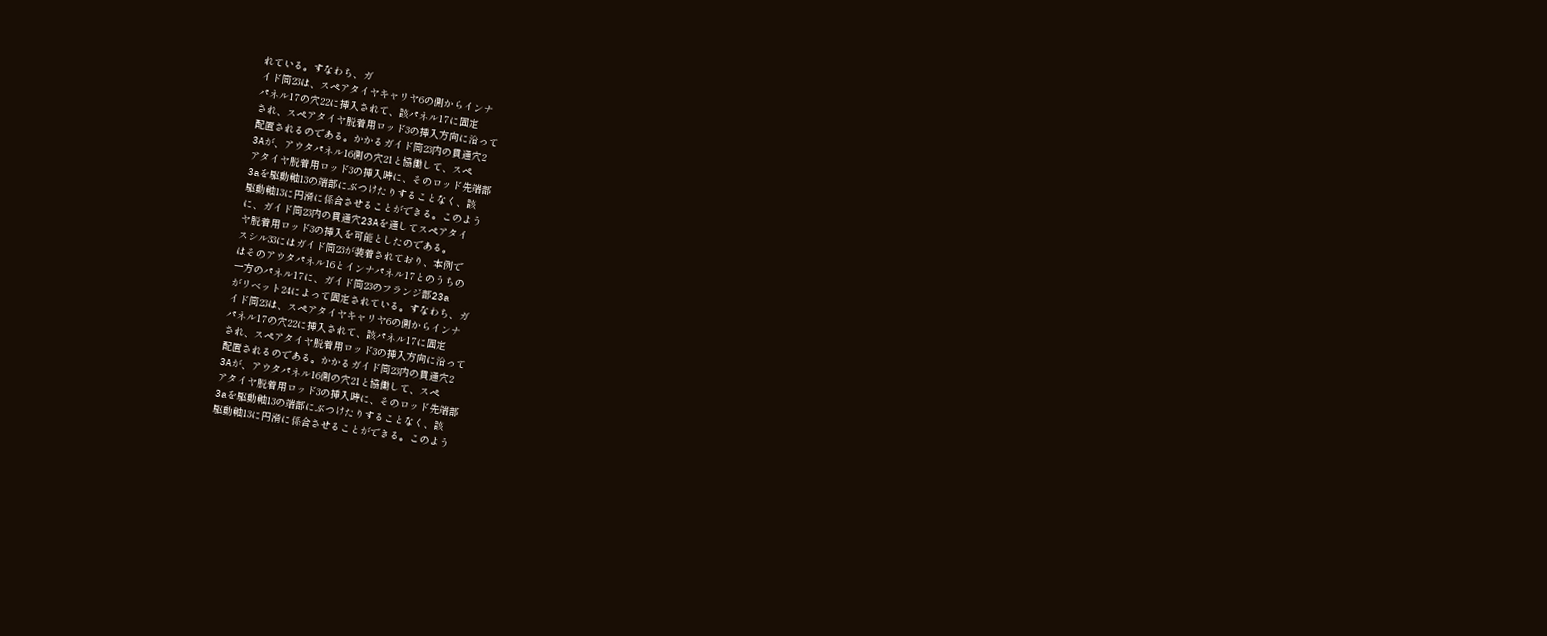れている。すなわち、ガ
イド筒23は、スペアタイヤキャリヤ6の側からインナ
パネル17の穴22に挿入されて、該パネル17に固定
され、スペアタイヤ脱着用ロッド3の挿入方向に沿って
配置されるのである。かかるガイド筒23内の貫通穴2
3Aが、アウタパネル16側の穴21と協働して、スペ
アタイヤ脱着用ロッド3の挿入時に、そのロッド先端部
3aを駆動軸13の端部にぶつけたりすることなく、該
駆動軸13に円滑に係合させることができる。このよう
に、ガイド筒23内の貫通穴23Aを通してスペアタイ
ヤ脱着用ロッド3の挿入を可能としたのである。
スシル33にはガイド筒23が装着されており、本例で
はそのアウタパネル16とインナパネル17とのうちの
一方のパネル17に、ガイド筒23のフランジ部23a
がリベット24によって固定されている。すなわち、ガ
イド筒23は、スペアタイヤキャリヤ6の側からインナ
パネル17の穴22に挿入されて、該パネル17に固定
され、スペアタイヤ脱着用ロッド3の挿入方向に沿って
配置されるのである。かかるガイド筒23内の貫通穴2
3Aが、アウタパネル16側の穴21と協働して、スペ
アタイヤ脱着用ロッド3の挿入時に、そのロッド先端部
3aを駆動軸13の端部にぶつけたりすることなく、該
駆動軸13に円滑に係合させることができる。このよう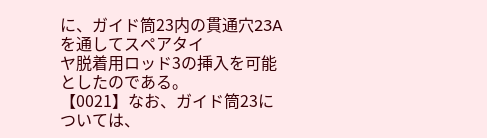に、ガイド筒23内の貫通穴23Aを通してスペアタイ
ヤ脱着用ロッド3の挿入を可能としたのである。
【0021】なお、ガイド筒23については、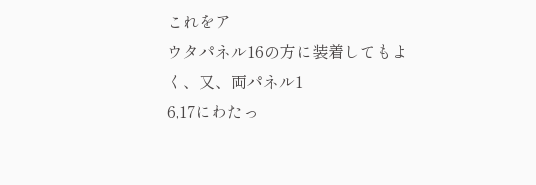これをア
ウタパネル16の方に装着してもよく、又、両パネル1
6,17にわたっ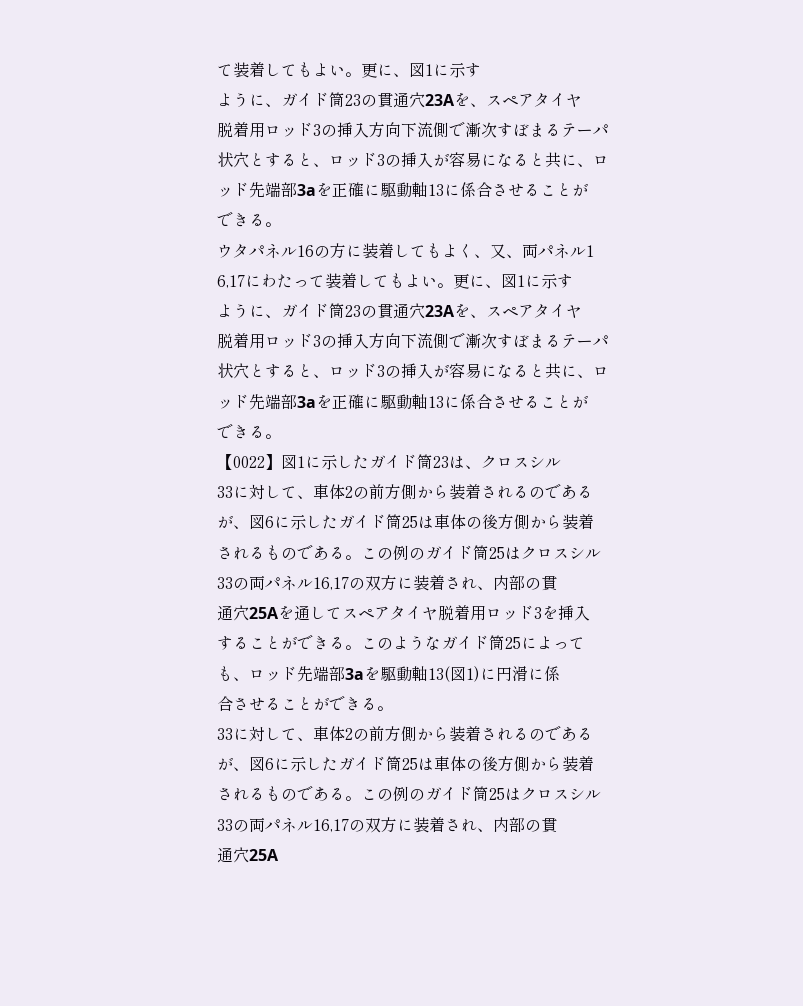て装着してもよい。更に、図1に示す
ように、ガイド筒23の貫通穴23Aを、スペアタイヤ
脱着用ロッド3の挿入方向下流側で漸次すぼまるテーパ
状穴とすると、ロッド3の挿入が容易になると共に、ロ
ッド先端部3aを正確に駆動軸13に係合させることが
できる。
ウタパネル16の方に装着してもよく、又、両パネル1
6,17にわたって装着してもよい。更に、図1に示す
ように、ガイド筒23の貫通穴23Aを、スペアタイヤ
脱着用ロッド3の挿入方向下流側で漸次すぼまるテーパ
状穴とすると、ロッド3の挿入が容易になると共に、ロ
ッド先端部3aを正確に駆動軸13に係合させることが
できる。
【0022】図1に示したガイド筒23は、クロスシル
33に対して、車体2の前方側から装着されるのである
が、図6に示したガイド筒25は車体の後方側から装着
されるものである。この例のガイド筒25はクロスシル
33の両パネル16,17の双方に装着され、内部の貫
通穴25Aを通してスペアタイヤ脱着用ロッド3を挿入
することができる。このようなガイド筒25によって
も、ロッド先端部3aを駆動軸13(図1)に円滑に係
合させることができる。
33に対して、車体2の前方側から装着されるのである
が、図6に示したガイド筒25は車体の後方側から装着
されるものである。この例のガイド筒25はクロスシル
33の両パネル16,17の双方に装着され、内部の貫
通穴25A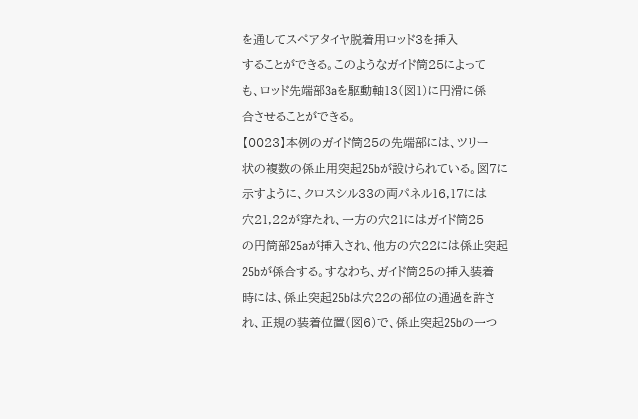を通してスペアタイヤ脱着用ロッド3を挿入
することができる。このようなガイド筒25によって
も、ロッド先端部3aを駆動軸13(図1)に円滑に係
合させることができる。
【0023】本例のガイド筒25の先端部には、ツリー
状の複数の係止用突起25bが設けられている。図7に
示すように、クロスシル33の両パネル16,17には
穴21,22が穿たれ、一方の穴21にはガイド筒25
の円筒部25aが挿入され、他方の穴22には係止突起
25bが係合する。すなわち、ガイド筒25の挿入装着
時には、係止突起25bは穴22の部位の通過を許さ
れ、正規の装着位置(図6)で、係止突起25bの一つ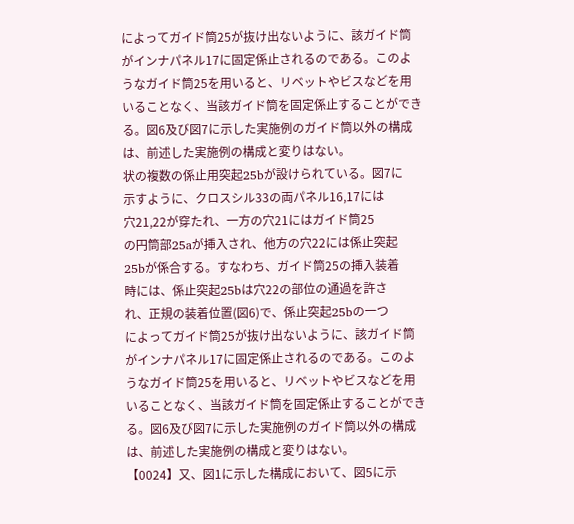によってガイド筒25が抜け出ないように、該ガイド筒
がインナパネル17に固定係止されるのである。このよ
うなガイド筒25を用いると、リベットやビスなどを用
いることなく、当該ガイド筒を固定係止することができ
る。図6及び図7に示した実施例のガイド筒以外の構成
は、前述した実施例の構成と変りはない。
状の複数の係止用突起25bが設けられている。図7に
示すように、クロスシル33の両パネル16,17には
穴21,22が穿たれ、一方の穴21にはガイド筒25
の円筒部25aが挿入され、他方の穴22には係止突起
25bが係合する。すなわち、ガイド筒25の挿入装着
時には、係止突起25bは穴22の部位の通過を許さ
れ、正規の装着位置(図6)で、係止突起25bの一つ
によってガイド筒25が抜け出ないように、該ガイド筒
がインナパネル17に固定係止されるのである。このよ
うなガイド筒25を用いると、リベットやビスなどを用
いることなく、当該ガイド筒を固定係止することができ
る。図6及び図7に示した実施例のガイド筒以外の構成
は、前述した実施例の構成と変りはない。
【0024】又、図1に示した構成において、図5に示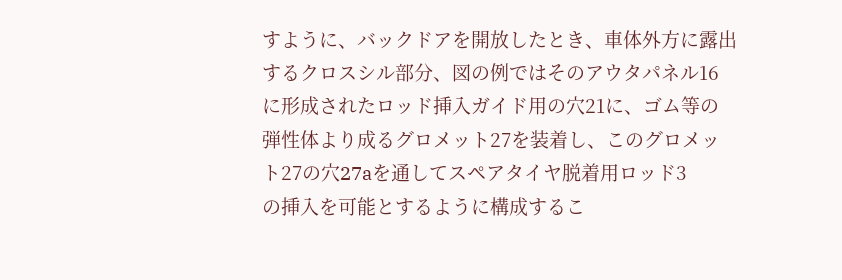すように、バックドアを開放したとき、車体外方に露出
するクロスシル部分、図の例ではそのアウタパネル16
に形成されたロッド挿入ガイド用の穴21に、ゴム等の
弾性体より成るグロメット27を装着し、このグロメッ
ト27の穴27aを通してスペアタイヤ脱着用ロッド3
の挿入を可能とするように構成するこ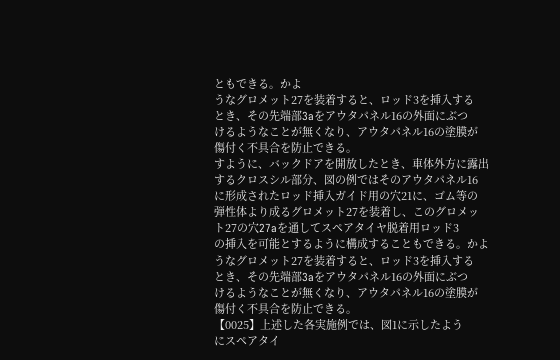ともできる。かよ
うなグロメット27を装着すると、ロッド3を挿入する
とき、その先端部3aをアウタパネル16の外面にぶつ
けるようなことが無くなり、アウタパネル16の塗膜が
傷付く不具合を防止できる。
すように、バックドアを開放したとき、車体外方に露出
するクロスシル部分、図の例ではそのアウタパネル16
に形成されたロッド挿入ガイド用の穴21に、ゴム等の
弾性体より成るグロメット27を装着し、このグロメッ
ト27の穴27aを通してスペアタイヤ脱着用ロッド3
の挿入を可能とするように構成することもできる。かよ
うなグロメット27を装着すると、ロッド3を挿入する
とき、その先端部3aをアウタパネル16の外面にぶつ
けるようなことが無くなり、アウタパネル16の塗膜が
傷付く不具合を防止できる。
【0025】上述した各実施例では、図1に示したよう
にスペアタイ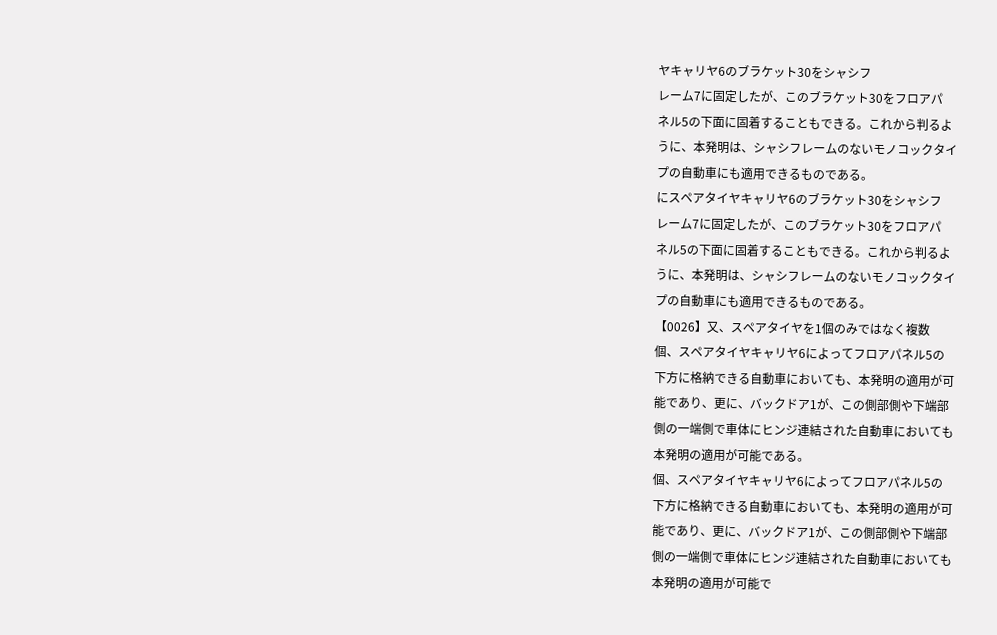ヤキャリヤ6のブラケット30をシャシフ
レーム7に固定したが、このブラケット30をフロアパ
ネル5の下面に固着することもできる。これから判るよ
うに、本発明は、シャシフレームのないモノコックタイ
プの自動車にも適用できるものである。
にスペアタイヤキャリヤ6のブラケット30をシャシフ
レーム7に固定したが、このブラケット30をフロアパ
ネル5の下面に固着することもできる。これから判るよ
うに、本発明は、シャシフレームのないモノコックタイ
プの自動車にも適用できるものである。
【0026】又、スペアタイヤを1個のみではなく複数
個、スペアタイヤキャリヤ6によってフロアパネル5の
下方に格納できる自動車においても、本発明の適用が可
能であり、更に、バックドア1が、この側部側や下端部
側の一端側で車体にヒンジ連結された自動車においても
本発明の適用が可能である。
個、スペアタイヤキャリヤ6によってフロアパネル5の
下方に格納できる自動車においても、本発明の適用が可
能であり、更に、バックドア1が、この側部側や下端部
側の一端側で車体にヒンジ連結された自動車においても
本発明の適用が可能で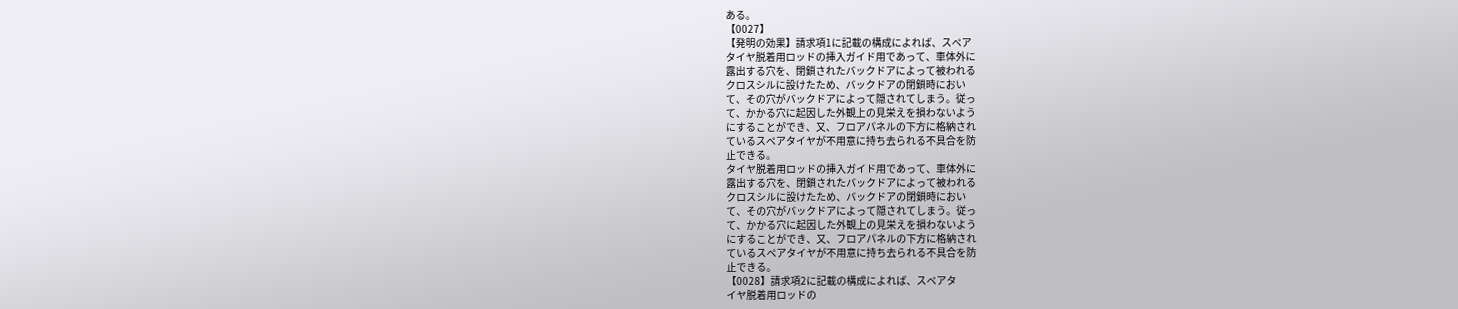ある。
【0027】
【発明の効果】請求項1に記載の構成によれば、スペア
タイヤ脱着用ロッドの挿入ガイド用であって、車体外に
露出する穴を、閉鎖されたバックドアによって被われる
クロスシルに設けたため、バックドアの閉鎖時におい
て、その穴がバックドアによって隠されてしまう。従っ
て、かかる穴に起因した外観上の見栄えを損わないよう
にすることができ、又、フロアパネルの下方に格納され
ているスペアタイヤが不用意に持ち去られる不具合を防
止できる。
タイヤ脱着用ロッドの挿入ガイド用であって、車体外に
露出する穴を、閉鎖されたバックドアによって被われる
クロスシルに設けたため、バックドアの閉鎖時におい
て、その穴がバックドアによって隠されてしまう。従っ
て、かかる穴に起因した外観上の見栄えを損わないよう
にすることができ、又、フロアパネルの下方に格納され
ているスペアタイヤが不用意に持ち去られる不具合を防
止できる。
【0028】請求項2に記載の構成によれば、スペアタ
イヤ脱着用ロッドの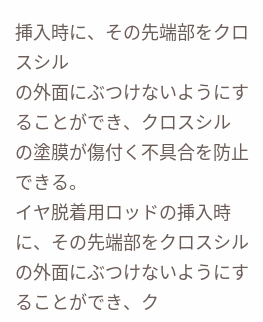挿入時に、その先端部をクロスシル
の外面にぶつけないようにすることができ、クロスシル
の塗膜が傷付く不具合を防止できる。
イヤ脱着用ロッドの挿入時に、その先端部をクロスシル
の外面にぶつけないようにすることができ、ク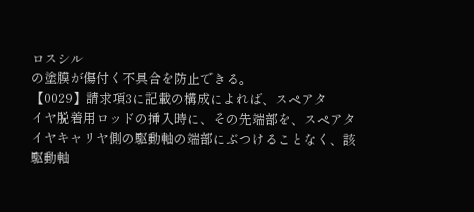ロスシル
の塗膜が傷付く不具合を防止できる。
【0029】請求項3に記載の構成によれば、スペアタ
イヤ脱着用ロッドの挿入時に、その先端部を、スペアタ
イヤキャリヤ側の駆動軸の端部にぶつけることなく、該
駆動軸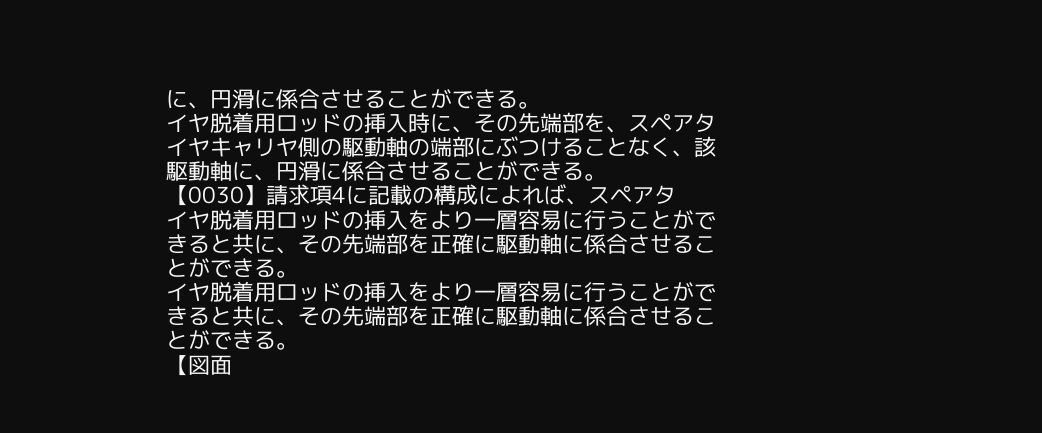に、円滑に係合させることができる。
イヤ脱着用ロッドの挿入時に、その先端部を、スペアタ
イヤキャリヤ側の駆動軸の端部にぶつけることなく、該
駆動軸に、円滑に係合させることができる。
【0030】請求項4に記載の構成によれば、スペアタ
イヤ脱着用ロッドの挿入をより一層容易に行うことがで
きると共に、その先端部を正確に駆動軸に係合させるこ
とができる。
イヤ脱着用ロッドの挿入をより一層容易に行うことがで
きると共に、その先端部を正確に駆動軸に係合させるこ
とができる。
【図面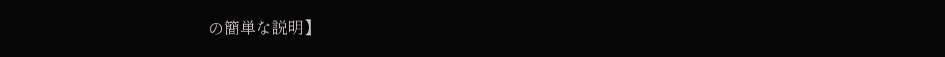の簡単な説明】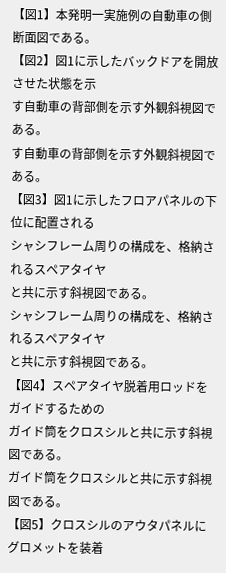【図1】本発明一実施例の自動車の側断面図である。
【図2】図1に示したバックドアを開放させた状態を示
す自動車の背部側を示す外観斜視図である。
す自動車の背部側を示す外観斜視図である。
【図3】図1に示したフロアパネルの下位に配置される
シャシフレーム周りの構成を、格納されるスペアタイヤ
と共に示す斜視図である。
シャシフレーム周りの構成を、格納されるスペアタイヤ
と共に示す斜視図である。
【図4】スペアタイヤ脱着用ロッドをガイドするための
ガイド筒をクロスシルと共に示す斜視図である。
ガイド筒をクロスシルと共に示す斜視図である。
【図5】クロスシルのアウタパネルにグロメットを装着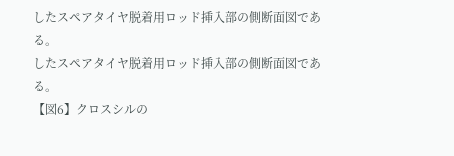したスペアタイヤ脱着用ロッド挿入部の側断面図であ
る。
したスペアタイヤ脱着用ロッド挿入部の側断面図であ
る。
【図6】クロスシルの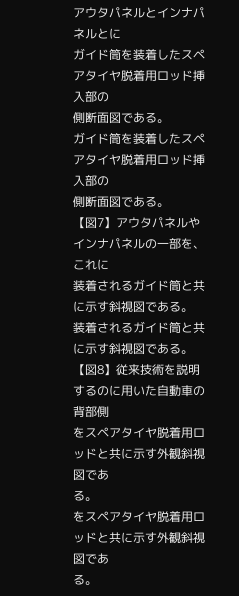アウタパネルとインナパネルとに
ガイド筒を装着したスペアタイヤ脱着用ロッド挿入部の
側断面図である。
ガイド筒を装着したスペアタイヤ脱着用ロッド挿入部の
側断面図である。
【図7】アウタパネルやインナパネルの一部を、これに
装着されるガイド筒と共に示す斜視図である。
装着されるガイド筒と共に示す斜視図である。
【図8】従来技術を説明するのに用いた自動車の背部側
をスペアタイヤ脱着用ロッドと共に示す外観斜視図であ
る。
をスペアタイヤ脱着用ロッドと共に示す外観斜視図であ
る。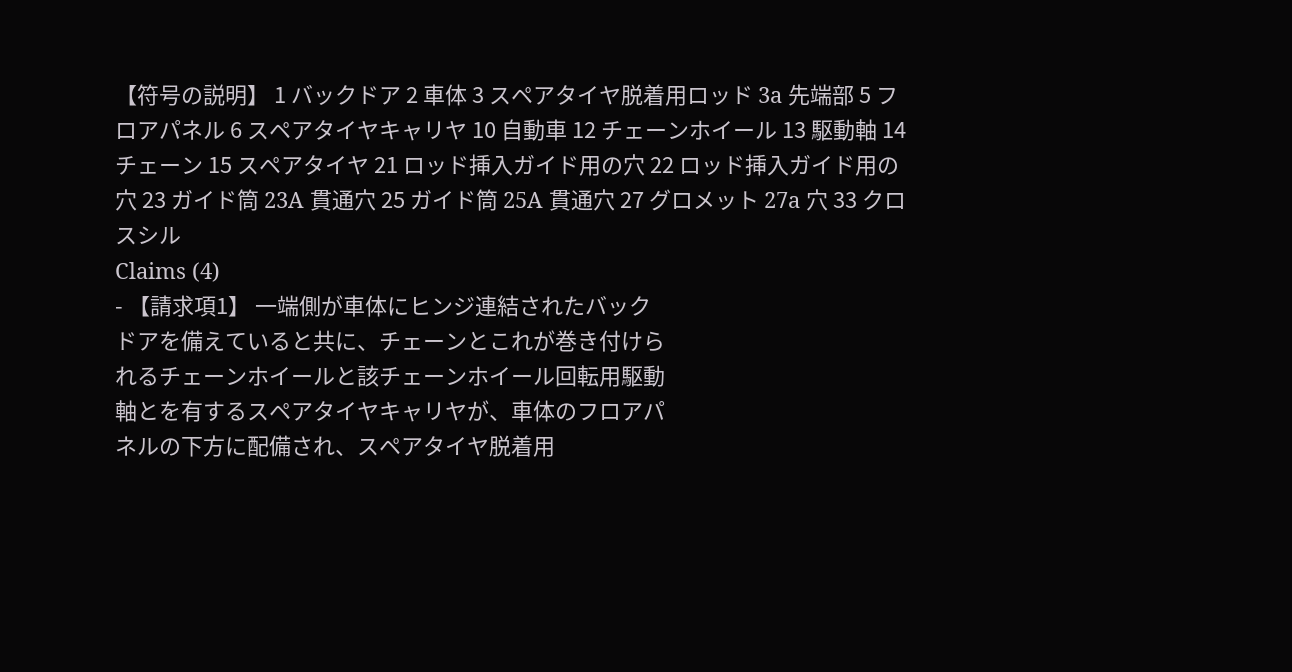【符号の説明】 1 バックドア 2 車体 3 スペアタイヤ脱着用ロッド 3a 先端部 5 フロアパネル 6 スペアタイヤキャリヤ 10 自動車 12 チェーンホイール 13 駆動軸 14 チェーン 15 スペアタイヤ 21 ロッド挿入ガイド用の穴 22 ロッド挿入ガイド用の穴 23 ガイド筒 23A 貫通穴 25 ガイド筒 25A 貫通穴 27 グロメット 27a 穴 33 クロスシル
Claims (4)
- 【請求項1】 一端側が車体にヒンジ連結されたバック
ドアを備えていると共に、チェーンとこれが巻き付けら
れるチェーンホイールと該チェーンホイール回転用駆動
軸とを有するスペアタイヤキャリヤが、車体のフロアパ
ネルの下方に配備され、スペアタイヤ脱着用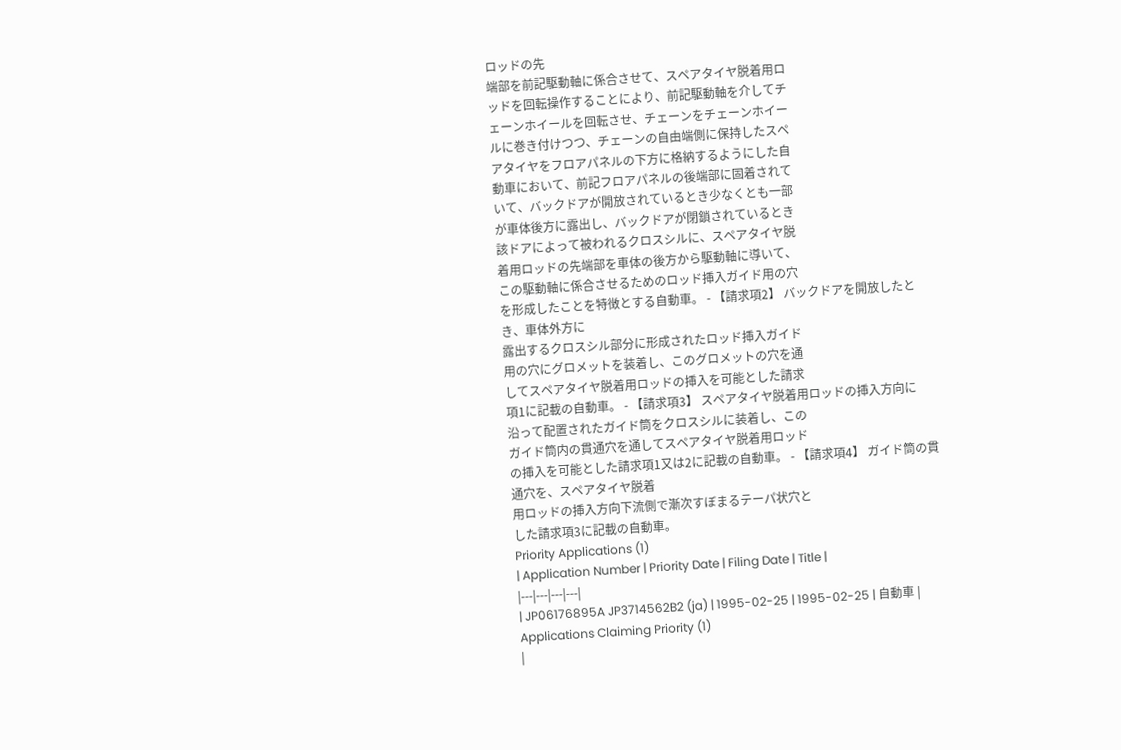ロッドの先
端部を前記駆動軸に係合させて、スペアタイヤ脱着用ロ
ッドを回転操作することにより、前記駆動軸を介してチ
ェーンホイールを回転させ、チェーンをチェーンホイー
ルに巻き付けつつ、チェーンの自由端側に保持したスペ
アタイヤをフロアパネルの下方に格納するようにした自
動車において、前記フロアパネルの後端部に固着されて
いて、バックドアが開放されているとき少なくとも一部
が車体後方に露出し、バックドアが閉鎖されているとき
該ドアによって被われるクロスシルに、スペアタイヤ脱
着用ロッドの先端部を車体の後方から駆動軸に導いて、
この駆動軸に係合させるためのロッド挿入ガイド用の穴
を形成したことを特徴とする自動車。 - 【請求項2】 バックドアを開放したとき、車体外方に
露出するクロスシル部分に形成されたロッド挿入ガイド
用の穴にグロメットを装着し、このグロメットの穴を通
してスペアタイヤ脱着用ロッドの挿入を可能とした請求
項1に記載の自動車。 - 【請求項3】 スペアタイヤ脱着用ロッドの挿入方向に
沿って配置されたガイド筒をクロスシルに装着し、この
ガイド筒内の貫通穴を通してスペアタイヤ脱着用ロッド
の挿入を可能とした請求項1又は2に記載の自動車。 - 【請求項4】 ガイド筒の貫通穴を、スペアタイヤ脱着
用ロッドの挿入方向下流側で漸次すぼまるテーパ状穴と
した請求項3に記載の自動車。
Priority Applications (1)
| Application Number | Priority Date | Filing Date | Title |
|---|---|---|---|
| JP06176895A JP3714562B2 (ja) | 1995-02-25 | 1995-02-25 | 自動車 |
Applications Claiming Priority (1)
|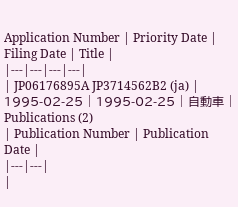Application Number | Priority Date | Filing Date | Title |
|---|---|---|---|
| JP06176895A JP3714562B2 (ja) | 1995-02-25 | 1995-02-25 | 自動車 |
Publications (2)
| Publication Number | Publication Date |
|---|---|
|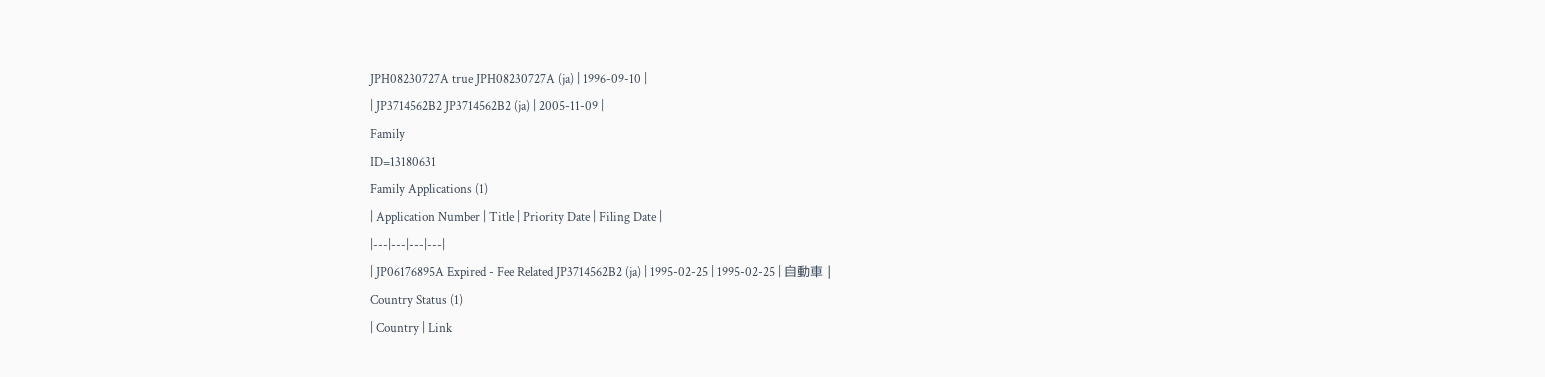JPH08230727A true JPH08230727A (ja) | 1996-09-10 |
| JP3714562B2 JP3714562B2 (ja) | 2005-11-09 |
Family
ID=13180631
Family Applications (1)
| Application Number | Title | Priority Date | Filing Date |
|---|---|---|---|
| JP06176895A Expired - Fee Related JP3714562B2 (ja) | 1995-02-25 | 1995-02-25 | 自動車 |
Country Status (1)
| Country | Link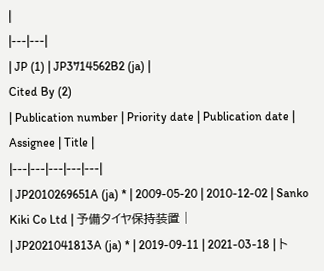|
|---|---|
| JP (1) | JP3714562B2 (ja) |
Cited By (2)
| Publication number | Priority date | Publication date | Assignee | Title |
|---|---|---|---|---|
| JP2010269651A (ja) * | 2009-05-20 | 2010-12-02 | Sanko Kiki Co Ltd | 予備タイヤ保持装置 |
| JP2021041813A (ja) * | 2019-09-11 | 2021-03-18 | ト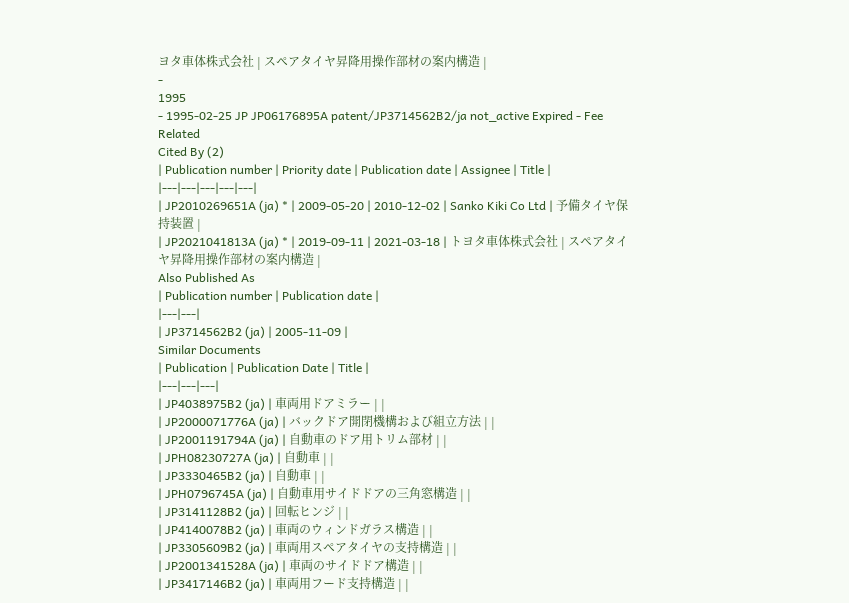ヨタ車体株式会社 | スペアタイヤ昇降用操作部材の案内構造 |
-
1995
- 1995-02-25 JP JP06176895A patent/JP3714562B2/ja not_active Expired - Fee Related
Cited By (2)
| Publication number | Priority date | Publication date | Assignee | Title |
|---|---|---|---|---|
| JP2010269651A (ja) * | 2009-05-20 | 2010-12-02 | Sanko Kiki Co Ltd | 予備タイヤ保持装置 |
| JP2021041813A (ja) * | 2019-09-11 | 2021-03-18 | トヨタ車体株式会社 | スペアタイヤ昇降用操作部材の案内構造 |
Also Published As
| Publication number | Publication date |
|---|---|
| JP3714562B2 (ja) | 2005-11-09 |
Similar Documents
| Publication | Publication Date | Title |
|---|---|---|
| JP4038975B2 (ja) | 車両用ドアミラー | |
| JP2000071776A (ja) | バックドア開閉機構および組立方法 | |
| JP2001191794A (ja) | 自動車のドア用トリム部材 | |
| JPH08230727A (ja) | 自動車 | |
| JP3330465B2 (ja) | 自動車 | |
| JPH0796745A (ja) | 自動車用サイドドアの三角窓構造 | |
| JP3141128B2 (ja) | 回転ヒンジ | |
| JP4140078B2 (ja) | 車両のウィンドガラス構造 | |
| JP3305609B2 (ja) | 車両用スペアタイヤの支持構造 | |
| JP2001341528A (ja) | 車両のサイドドア構造 | |
| JP3417146B2 (ja) | 車両用フード支持構造 | |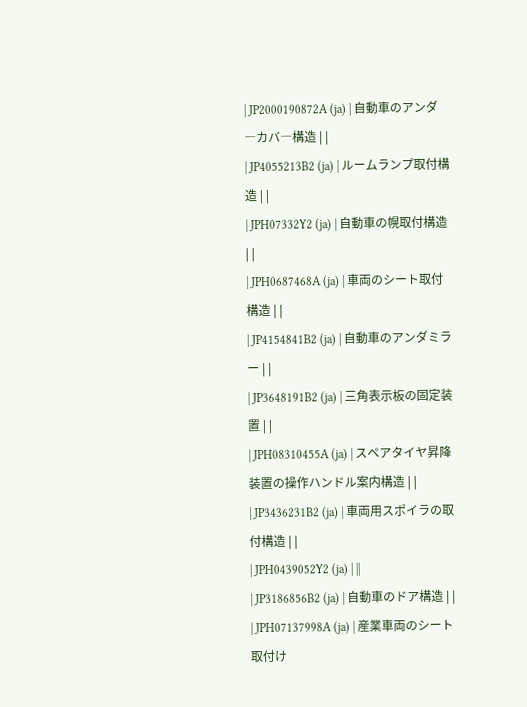| JP2000190872A (ja) | 自動車のアンダ―カバ―構造 | |
| JP4055213B2 (ja) | ルームランプ取付構造 | |
| JPH07332Y2 (ja) | 自動車の幌取付構造 | |
| JPH0687468A (ja) | 車両のシート取付構造 | |
| JP4154841B2 (ja) | 自動車のアンダミラー | |
| JP3648191B2 (ja) | 三角表示板の固定装置 | |
| JPH08310455A (ja) | スペアタイヤ昇降装置の操作ハンドル案内構造 | |
| JP3436231B2 (ja) | 車両用スポイラの取付構造 | |
| JPH0439052Y2 (ja) | ||
| JP3186856B2 (ja) | 自動車のドア構造 | |
| JPH07137998A (ja) | 産業車両のシート取付け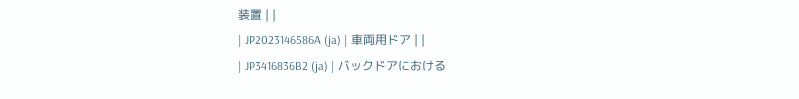装置 | |
| JP2023146586A (ja) | 車両用ドア | |
| JP3416836B2 (ja) | バックドアにおける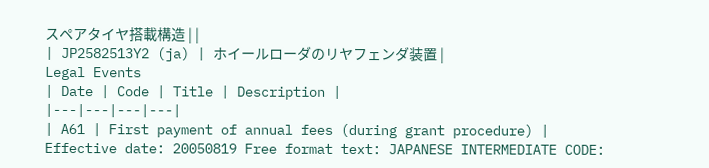スペアタイヤ搭載構造 | |
| JP2582513Y2 (ja) | ホイールローダのリヤフェンダ装置 |
Legal Events
| Date | Code | Title | Description |
|---|---|---|---|
| A61 | First payment of annual fees (during grant procedure) |
Effective date: 20050819 Free format text: JAPANESE INTERMEDIATE CODE: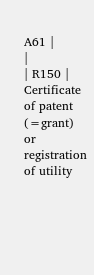A61 |
|
| R150 | Certificate of patent (=grant) or registration of utility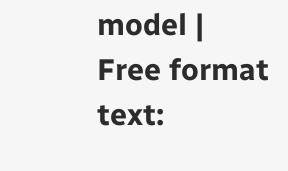model |
Free format text: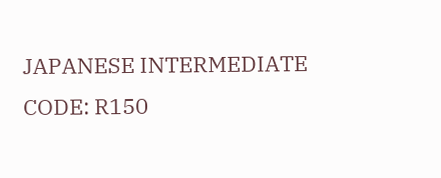JAPANESE INTERMEDIATE CODE: R150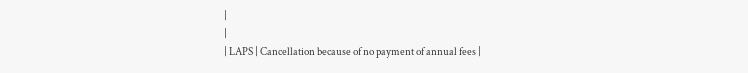|
|
| LAPS | Cancellation because of no payment of annual fees |